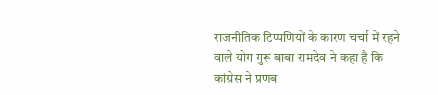राजनीतिक टिप्पणियों के कारण चर्चा में रहने वाले योग गुरू बाबा रामदेव ने कहा है कि कांग्रेस ने प्रणब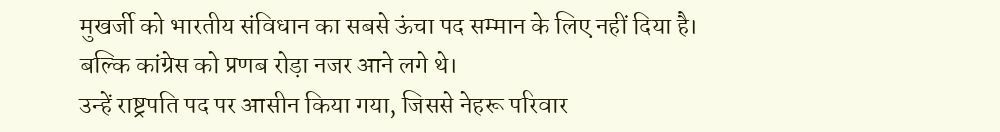मुखर्जी को भारतीय संविधान का सबसे ऊंचा पद सम्मान के लिए नहीं दिया है। बल्कि कांग्रेस को प्रणब रोड़ा नजर आने लगे थे।
उन्हें राष्ट्रपति पद पर आसीन किया गया, जिससे नेहरू परिवार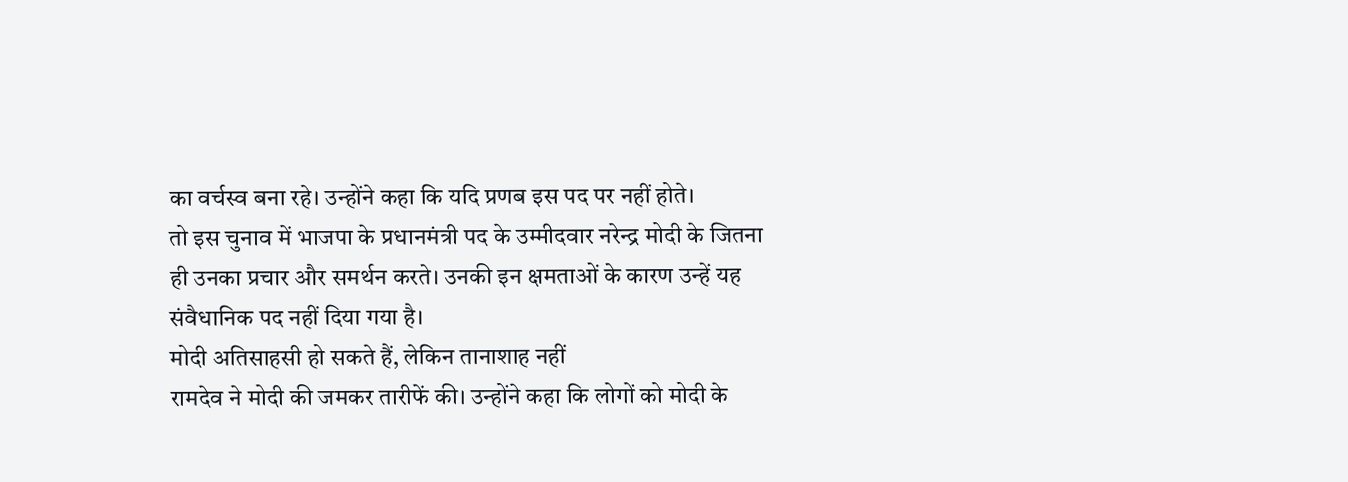का वर्चस्व बना रहे। उन्होंने कहा कि यदि प्रणब इस पद पर नहीं होते।
तो इस चुनाव में भाजपा के प्रधानमंत्री पद के उम्मीदवार नरेन्द्र मोदी के जितना ही उनका प्रचार और समर्थन करते। उनकी इन क्षमताओं के कारण उन्हें यह संवैधानिक पद नहीं दिया गया है।
मोदी अतिसाहसी हो सकते हैं, लेकिन तानाशाह नहीं
रामदेव ने मोदी की जमकर तारीफें की। उन्होंने कहा कि लोगों को मोदी के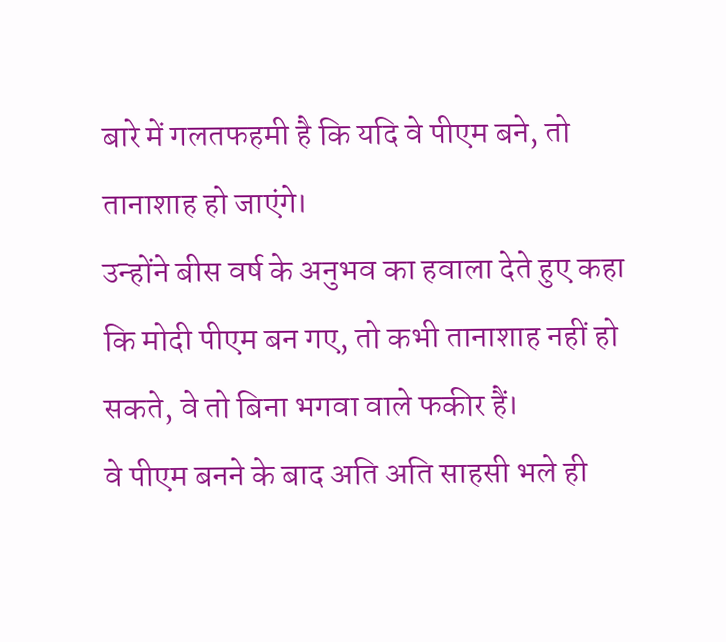बारे में गलतफहमी है कि यदि वे पीएम बने, तो तानाशाह हो जाएंगे।
उन्होंने बीस वर्ष के अनुभव का हवाला देते हुए कहा कि मोदी पीएम बन गए, तो कभी तानाशाह नहीं हो सकते, वे तो बिना भगवा वाले फकीर हैं।
वे पीएम बनने के बाद अति अति साहसी भले ही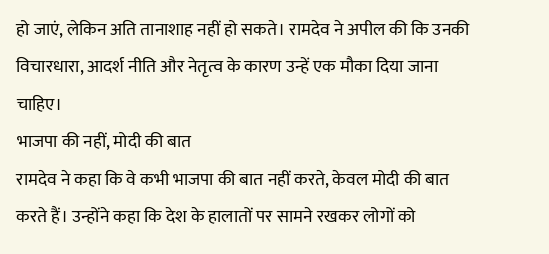हो जाएं, लेकिन अति तानाशाह नहीं हो सकते। रामदेव ने अपील की कि उनकी विचारधारा, आदर्श नीति और नेतृत्व के कारण उन्हें एक मौका दिया जाना चाहिए।
भाजपा की नहीं, मोदी की बात
रामदेव ने कहा कि वे कभी भाजपा की बात नहीं करते, केवल मोदी की बात करते हैं। उन्होंने कहा कि देश के हालातों पर सामने रखकर लोगों को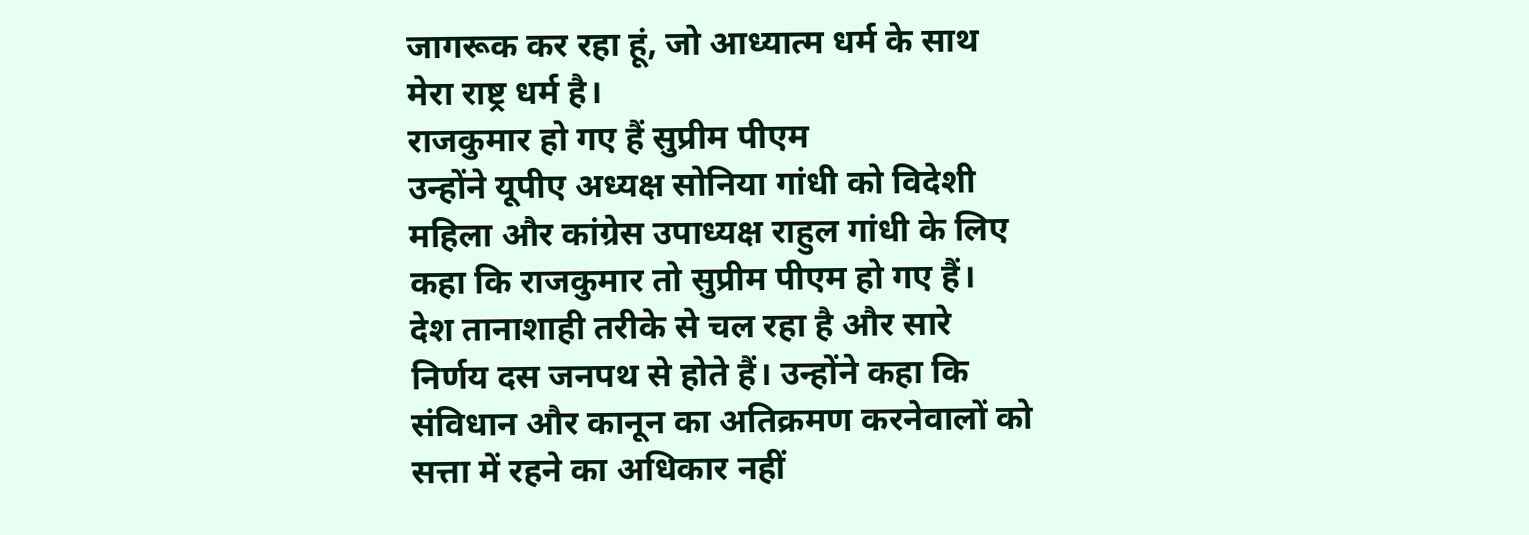जागरूक कर रहा हूं, जो आध्यात्म धर्म के साथ मेरा राष्ट्र धर्म है।
राजकुमार हो गए हैं सुप्रीम पीएम
उन्होंने यूपीए अध्यक्ष सोनिया गांधी को विदेशी महिला और कांग्रेस उपाध्यक्ष राहुल गांधी के लिए कहा कि राजकुमार तो सुप्रीम पीएम हो गए हैं।
देश तानाशाही तरीके से चल रहा है और सारे निर्णय दस जनपथ से होते हैं। उन्होंने कहा कि संविधान और कानून का अतिक्रमण करनेवालों को सत्ता में रहने का अधिकार नहीं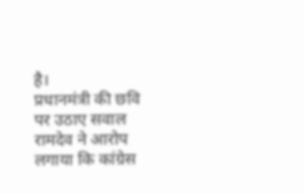है।
प्रधानमंत्री की छवि पर उठाए सवाल
रामदेव ने आरोप लगाया कि कांग्रेस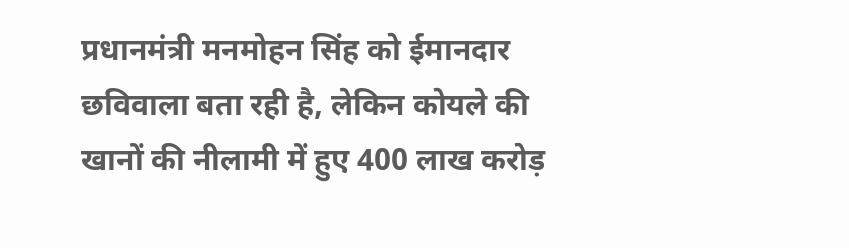प्रधानमंत्री मनमोहन सिंह को ईमानदार छविवाला बता रही है, लेकिन कोयले की खानों की नीलामी में हुए 400 लाख करोड़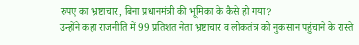रुपए का भ्रष्टाचार, बिना प्रधानमंत्री की भूमिका के कैसे हो गया?
उन्होंने कहा राजनीति में 99 प्रतिशत नेता भ्रष्टाचार व लोकतंत्र को नुकसान पहुंचाने के रास्ते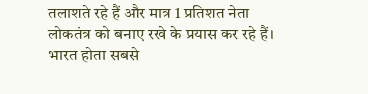तलाशते रहे हैं और मात्र 1 प्रतिशत नेता लोकतंत्र को बनाए रखे के प्रयास कर रहे हैं।
भारत होता सबसे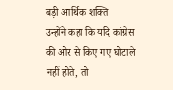बड़ी आर्थिक शक्ति
उन्होंने कहा कि यदि कांग्रेस की ओर से किए गए घोटाले नहीं होते, तो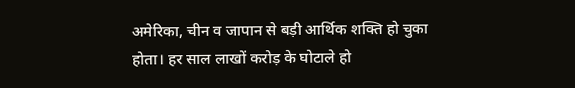अमेरिका, चीन व जापान से बड़ी आर्थिक शक्ति हो चुका होता। हर साल लाखों करोड़ के घोटाले हो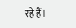रहे हैं।